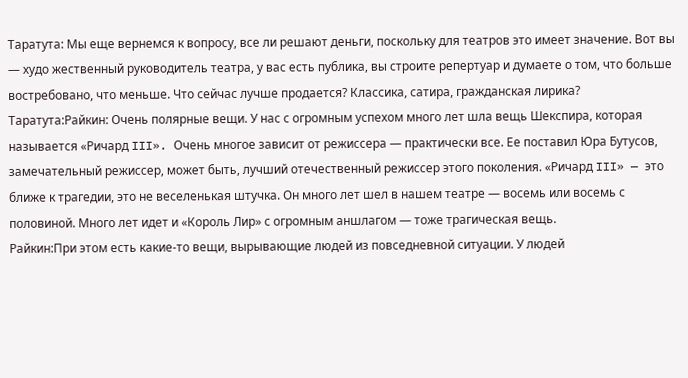Таратута: Мы еще вернемся к вопросу, все ли решают деньги, поскольку для театров это имеет значение. Вот вы — худо жественный руководитель театра, у вас есть публика, вы строите репертуар и думаете о том, что больше востребовано, что меньше. Что сейчас лучше продается? Классика, сатира, гражданская лирика?
Таратута:Райкин: Очень полярные вещи. У нас с огромным успехом много лет шла вещь Шекспира, которая называется «Ричард III». Очень многое зависит от режиссера — практически все. Ее поставил Юра Бутусов, замечательный режиссер, может быть, лучший отечественный режиссер этого поколения. «Ричард III» — это ближе к трагедии, это не веселенькая штучка. Он много лет шел в нашем театре — восемь или восемь с половиной. Много лет идет и «Король Лир» с огромным аншлагом — тоже трагическая вещь.
Райкин:При этом есть какие-то вещи, вырывающие людей из повседневной ситуации. У людей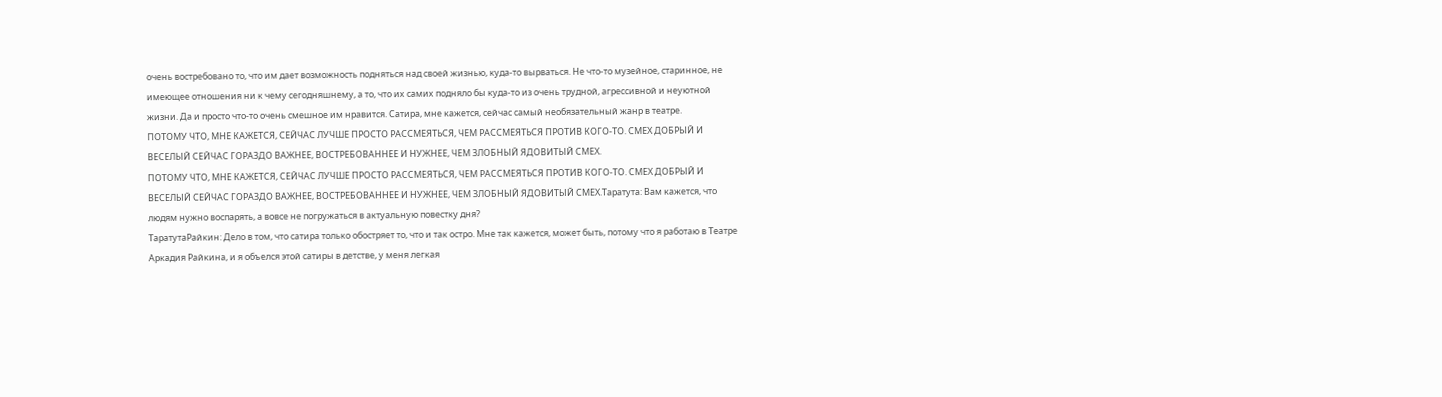очень востребовано то, что им дает возможность подняться над своей жизнью, куда-то вырваться. Не что-то музейное, старинное, не имеющее отношения ни к чему сегодняшнему, а то, что их самих подняло бы куда-то из очень трудной, агрессивной и неуютной жизни. Да и просто что-то очень смешное им нравится. Сатира, мне кажется, сейчас самый необязательный жанр в театре.
ПОТОМУ ЧТО, МНЕ КАЖЕТСЯ, СЕЙЧАС ЛУЧШЕ ПРОСТО РАССМЕЯТЬСЯ, ЧЕМ РАССМЕЯТЬСЯ ПРОТИВ КОГО-ТО. СМЕХ ДОБРЫЙ И ВЕСЕЛЫЙ СЕЙЧАС ГОРАЗДО ВАЖНЕЕ, ВОСТРЕБОВАННЕЕ И НУЖНЕЕ, ЧЕМ ЗЛОБНЫЙ ЯДОВИТЫЙ СМЕХ.
ПОТОМУ ЧТО, МНЕ КАЖЕТСЯ, СЕЙЧАС ЛУЧШЕ ПРОСТО РАССМЕЯТЬСЯ, ЧЕМ РАССМЕЯТЬСЯ ПРОТИВ КОГО-ТО. СМЕХ ДОБРЫЙ И ВЕСЕЛЫЙ СЕЙЧАС ГОРАЗДО ВАЖНЕЕ, ВОСТРЕБОВАННЕЕ И НУЖНЕЕ, ЧЕМ ЗЛОБНЫЙ ЯДОВИТЫЙ СМЕХ.Таратута: Вам кажется, что людям нужно воспарять, а вовсе не погружаться в актуальную повестку дня?
ТаратутаРайкин: Дело в том, что сатира только обостряет то, что и так остро. Мне так кажется, может быть, потому что я работаю в Театре Аркадия Райкина, и я объелся этой сатиры в детстве, у меня легкая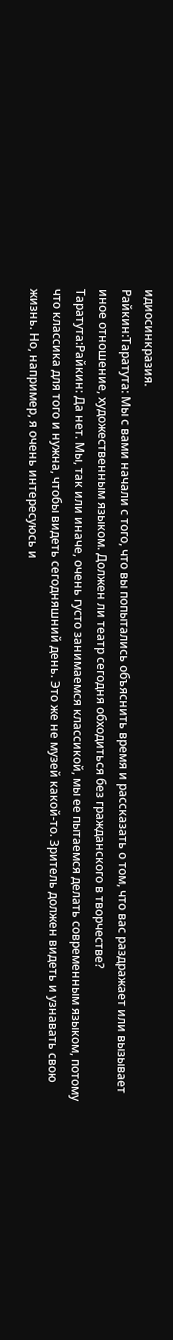идиосинкразия.
Райкин:Таратута: Мы с вами начали с того, что вы попытались объяснить время и рассказать о том, что вас раздражает или вызывает иное отношение, художественным языком. Должен ли театр сегодня обходиться без гражданского в творчестве?
Таратута:Райкин: Да нет. Мы, так или иначе, очень густо занимаемся классикой, мы ее пытаемся делать современным языком, потому что классика для того и нужна, чтобы видеть сегодняшний день. Это же не музей какой-то. Зритель должен видеть и узнавать свою жизнь. Но, например, я очень интересуюсь и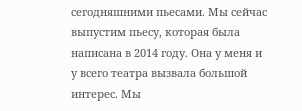сегодняшними пьесами. Мы сейчас выпустим пьесу, которая была написана в 2014 году. Она у меня и у всего театра вызвала большой интерес. Мы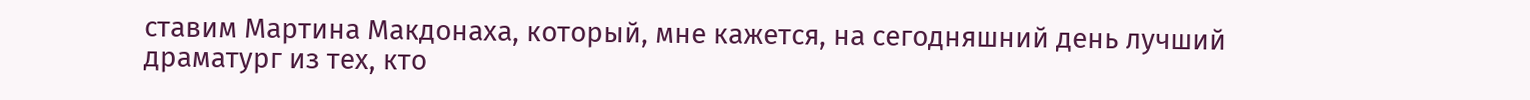ставим Мартина Макдонаха, который, мне кажется, на сегодняшний день лучший драматург из тех, кто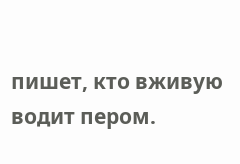пишет, кто вживую водит пером.